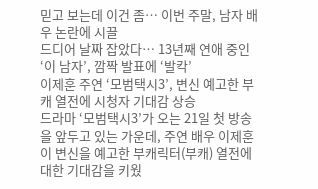믿고 보는데 이건 좀… 이번 주말, 남자 배우 논란에 시끌
드디어 날짜 잡았다… 13년째 연애 중인 ‘이 남자’, 깜짝 발표에 ‘발칵’
이제훈 주연 ‘모범택시3’, 변신 예고한 부캐 열전에 시청자 기대감 상승
드라마 ‘모범택시3’가 오는 21일 첫 방송을 앞두고 있는 가운데, 주연 배우 이제훈이 변신을 예고한 부캐릭터(부캐) 열전에 대한 기대감을 키웠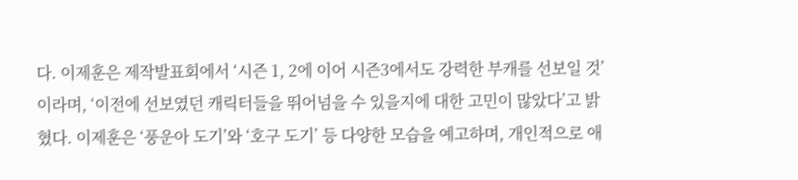다. 이제훈은 제작발표회에서 ‘시즌 1, 2에 이어 시즌3에서도 강력한 부캐를 선보일 것’이라며, ‘이전에 선보였던 캐릭터들을 뛰어넘을 수 있을지에 대한 고민이 많았다’고 밝혔다. 이제훈은 ‘풍운아 도기’와 ‘호구 도기’ 등 다양한 모습을 예고하며, 개인적으로 애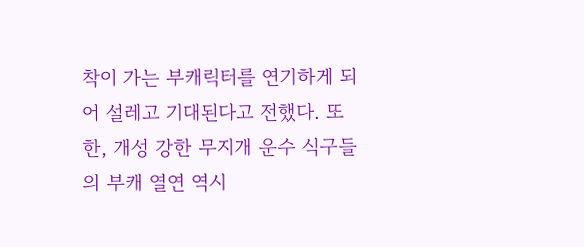착이 가는 부캐릭터를 연기하게 되어 설레고 기대된다고 전했다. 또한, 개성 강한 무지개 운수 식구들의 부캐 열연 역시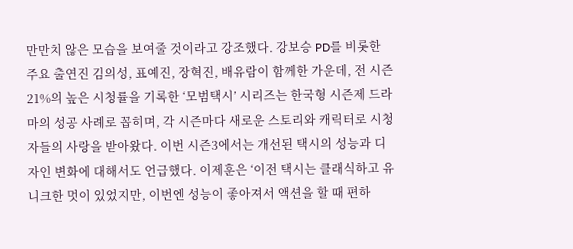만만치 않은 모습을 보여줄 것이라고 강조했다. 강보승 PD를 비롯한 주요 출연진 김의성, 표예진, 장혁진, 배유람이 함께한 가운데, 전 시즌 21%의 높은 시청률을 기록한 ‘모범택시’ 시리즈는 한국형 시즌제 드라마의 성공 사례로 꼽히며, 각 시즌마다 새로운 스토리와 캐릭터로 시청자들의 사랑을 받아왔다. 이번 시즌3에서는 개선된 택시의 성능과 디자인 변화에 대해서도 언급했다. 이제훈은 ‘이전 택시는 클래식하고 유니크한 멋이 있었지만, 이번엔 성능이 좋아져서 액션을 할 때 편하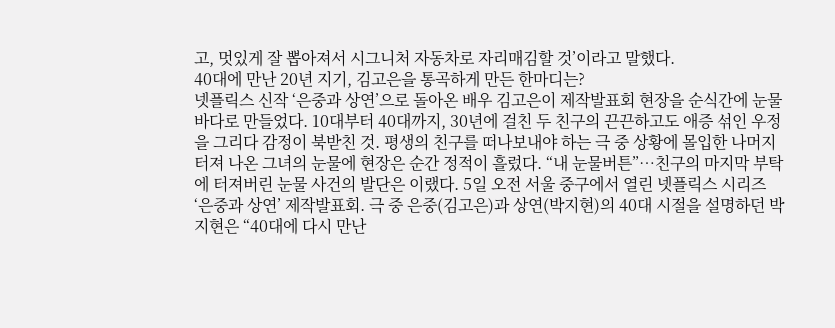고, 멋있게 잘 뽑아져서 시그니처 자동차로 자리매김할 것’이라고 말했다.
40대에 만난 20년 지기, 김고은을 통곡하게 만든 한마디는?
넷플릭스 신작 ‘은중과 상연’으로 돌아온 배우 김고은이 제작발표회 현장을 순식간에 눈물바다로 만들었다. 10대부터 40대까지, 30년에 걸친 두 친구의 끈끈하고도 애증 섞인 우정을 그리다 감정이 북받친 것. 평생의 친구를 떠나보내야 하는 극 중 상황에 몰입한 나머지 터져 나온 그녀의 눈물에 현장은 순간 정적이 흘렀다. “내 눈물버튼”…친구의 마지막 부탁에 터져버린 눈물 사건의 발단은 이랬다. 5일 오전 서울 중구에서 열린 넷플릭스 시리즈 ‘은중과 상연’ 제작발표회. 극 중 은중(김고은)과 상연(박지현)의 40대 시절을 설명하던 박지현은 “40대에 다시 만난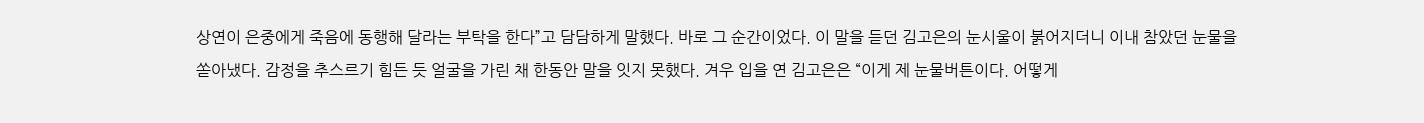상연이 은중에게 죽음에 동행해 달라는 부탁을 한다”고 담담하게 말했다. 바로 그 순간이었다. 이 말을 듣던 김고은의 눈시울이 붉어지더니 이내 참았던 눈물을 쏟아냈다. 감정을 추스르기 힘든 듯 얼굴을 가린 채 한동안 말을 잇지 못했다. 겨우 입을 연 김고은은 “이게 제 눈물버튼이다. 어떻게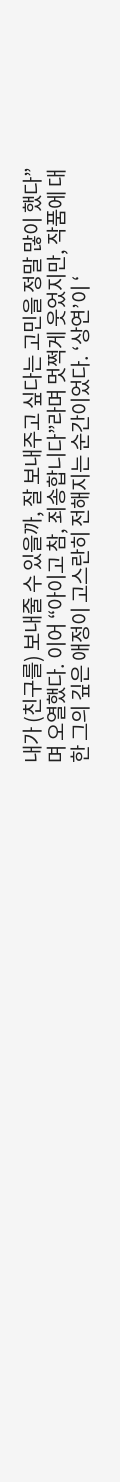내가 (친구를) 보내줄 수 있을까, 잘 보내주고 싶다는 고민을 정말 많이 했다”며 오열했다. 이어 “아이고 참, 죄송합니다”라며 멋쩍게 웃었지만, 작품에 대한 그의 깊은 애정이 고스란히 전해지는 순간이었다. ‘상연’이 ‘